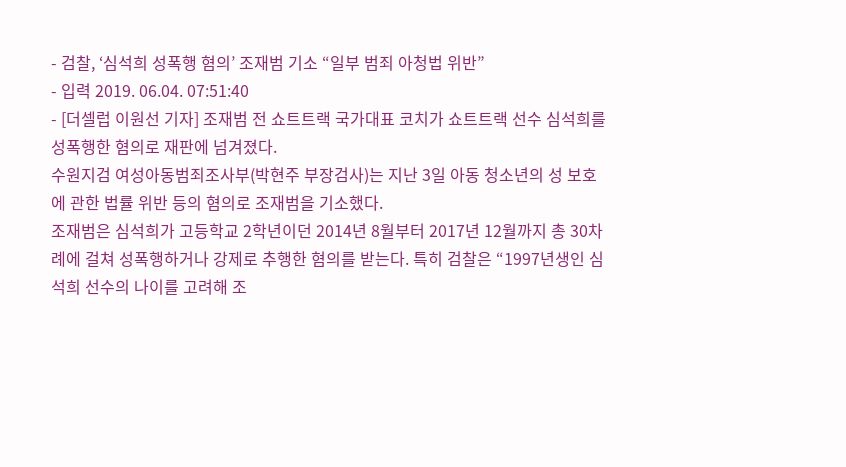- 검찰, ‘심석희 성폭행 혐의’ 조재범 기소 “일부 범죄 아청법 위반”
- 입력 2019. 06.04. 07:51:40
- [더셀럽 이원선 기자] 조재범 전 쇼트트랙 국가대표 코치가 쇼트트랙 선수 심석희를 성폭행한 혐의로 재판에 넘겨졌다.
수원지검 여성아동범죄조사부(박현주 부장검사)는 지난 3일 아동 청소년의 성 보호에 관한 법률 위반 등의 혐의로 조재범을 기소했다.
조재범은 심석희가 고등학교 2학년이던 2014년 8월부터 2017년 12월까지 총 30차례에 걸쳐 성폭행하거나 강제로 추행한 혐의를 받는다. 특히 검찰은 “1997년생인 심석희 선수의 나이를 고려해 조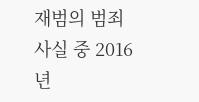재범의 범죄 사실 중 2016년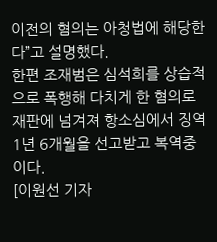이전의 혐의는 아청법에 해당한다”고 설명했다.
한편 조재범은 심석희를 상습적으로 폭행해 다치게 한 혐의로 재판에 넘겨져 항소심에서 징역 1년 6개월을 선고받고 복역중이다.
[이원선 기자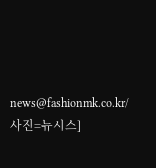news@fashionmk.co.kr/ 사진=뉴시스]